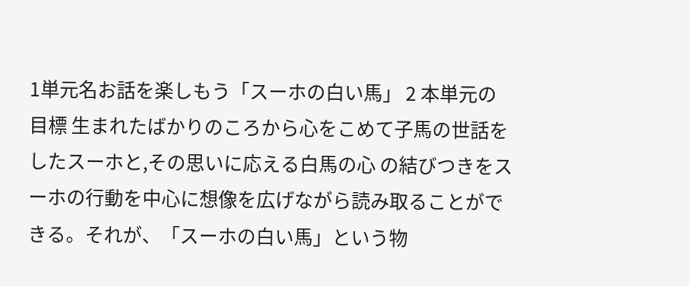1単元名お話を楽しもう「スーホの白い馬」 2 本単元の目標 生まれたばかりのころから心をこめて子馬の世話をしたスーホと,その思いに応える白馬の心 の結びつきをスーホの行動を中心に想像を広げながら読み取ることができる。それが、「スーホの白い馬」という物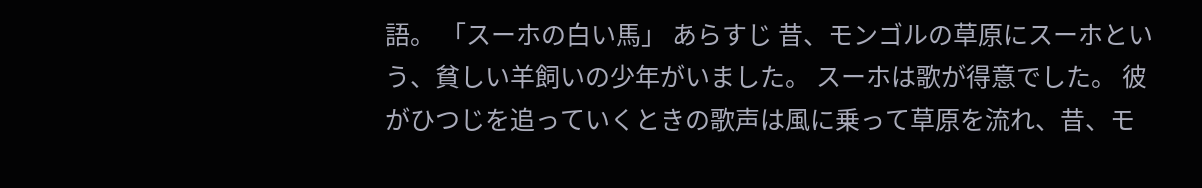語。 「スーホの白い馬」 あらすじ 昔、モンゴルの草原にスーホという、貧しい羊飼いの少年がいました。 スーホは歌が得意でした。 彼がひつじを追っていくときの歌声は風に乗って草原を流れ、昔、モ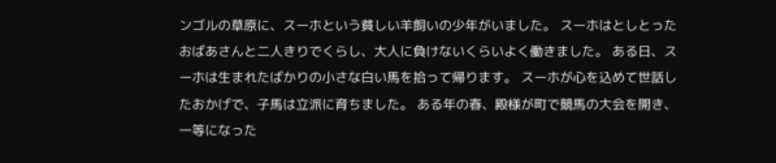ンゴルの草原に、スーホという貧しい羊飼いの少年がいました。 スーホはとしとったおばあさんと二人きりでくらし、大人に負けないくらいよく働きました。 ある日、スーホは生まれたばかりの小さな白い馬を拾って帰ります。 スーホが心を込めて世話したおかげで、子馬は立派に育ちました。 ある年の春、殿様が町で競馬の大会を開き、一等になった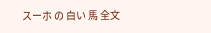スーホ の 白い 馬 全文